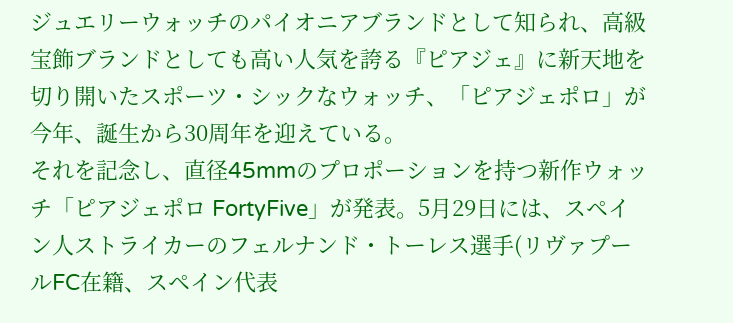ジュエリーウォッチのパイオニアブランドとして知られ、高級宝飾ブランドとしても高い人気を誇る『ピアジェ』に新天地を切り開いたスポーツ・シックなウォッチ、「ピアジェポロ」が今年、誕生から30周年を迎えている。
それを記念し、直径45mmのプロポーションを持つ新作ウォッチ「ピアジェポロ FortyFive」が発表。5月29日には、スペイン人ストライカーのフェルナンド・トーレス選手(リヴァプールFC在籍、スペイン代表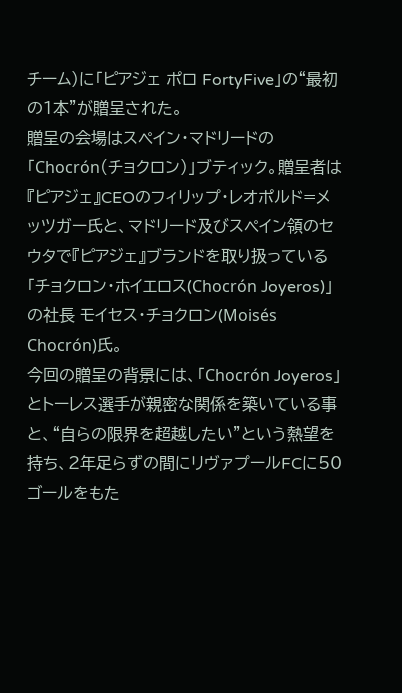チーム)に「ピアジェ ポロ FortyFive」の“最初の1本”が贈呈された。
贈呈の会場はスペイン・マドリードの「Chocrón(チョクロン)」ブティック。贈呈者は『ピアジェ』CEOのフィリップ・レオポルド=メッツガー氏と、マドリード及びスペイン領のセウタで『ピアジェ』ブランドを取り扱っている「チョクロン・ホイエロス(Chocrón Joyeros)」の社長 モイセス・チョクロン(Moisés Chocrón)氏。
今回の贈呈の背景には、「Chocrón Joyeros」とトーレス選手が親密な関係を築いている事と、“自らの限界を超越したい”という熱望を持ち、2年足らずの間にリヴァプールFCに50ゴールをもた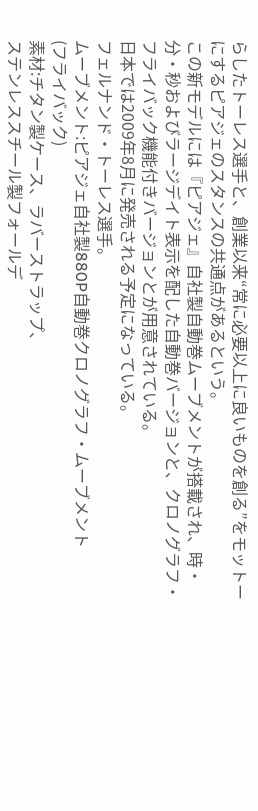らしたトーレス選手と、創業以来“常に必要以上に良いものを創る”をモットーにするピアジェのスタンスの共通点があるという。
この新モデルには『ピアジェ』自社製自動巻ムーブメントが搭載され、時・分・秒およびラージデイト表示を配した自動巻バージョンと、クロノグラフ・フライバック機能付きバージョンとが用意されている。
日本では2009年8月に発売される予定になっている。
フェルナンド・トーレス選手。
ムーブメント:ピアジェ自社製880P自動巻クロノグラフ・ムーブメント
(フライバック)
素材:チタン製ケース、ラバーストラップ、
ステンレススチール製フォールデ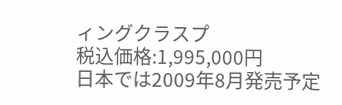ィングクラスプ
税込価格:1,995,000円
日本では2009年8月発売予定